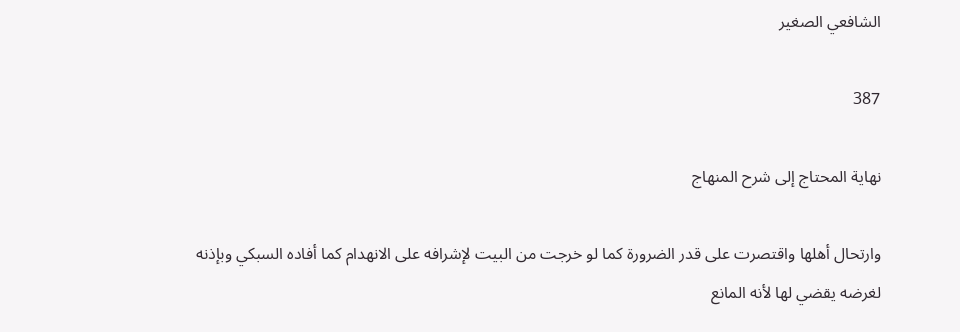الشافعي الصغير

387

نهاية المحتاج إلى شرح المنهاج

وارتحال أهلها واقتصرت على قدر الضرورة كما لو خرجت من البيت لإشرافه على الانهدام كما أفاده السبكي وبإذنه لغرضه يقضي لها لأنه المانع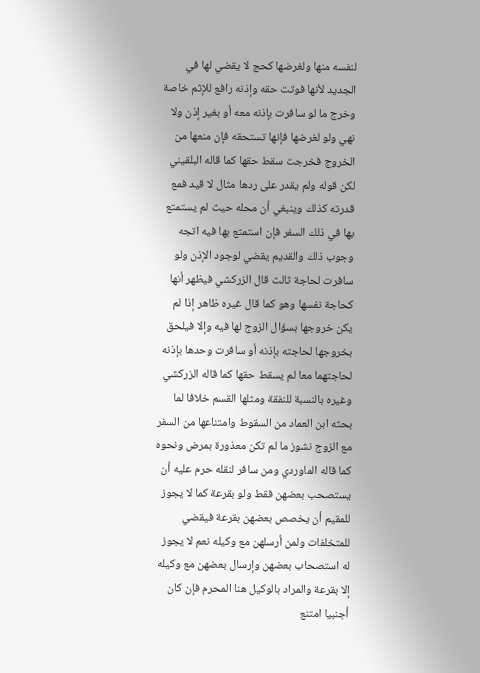لنفسه منها ولغرضها كحج لا يقضي لها في الجديد لأنها فوتت حقه وإذنه رافع للإثم خاصة وخرج ما لو سافرت بإذنه معه أو بغير إذن ولا نهي ولو لغرضها فإنها تستحقه فإن منعها من الخروج فخرجت سقط حقها كما قاله البلقيني لكن قوله ولم يقدر على ردها مثال لا قيد فمع قدرته كذلك وينبغي أن محله حيث لم يستمتع بها في ذلك السفر فإن استمتع بها فيه اتجه وجوب ذلك والقديم يقضي لوجود الإذن ولو سافرت لحاجة ثالث قال الزركشي فيظهر أنها كحاجة نفسها وهو كما قال غيره ظاهر إذا لم يكن خروجها بسؤال الزوج لها فيه وإلا فيلحق بخروجها لحاجته بإذنه أو سافرت وحدها بإذنه لحاجتهما معا لم يسقط حقها كما قاله الزركشي وغيره بالنسبة للنفقة ومثلها القسم خلافا لما بحثه ابن العماد من السقوط وامتناعها من السفر مع الزوج نشوز ما لم تكن معذورة بمرض ونحوه كما قاله الماوردي ومن سافر لنقله حرم عليه أن يستصحب بعضهن فقط ولو بقرعة كما لا يجوز للمقيم أن يخصص بعضهن بقرعة فيقضي للمتخلفات ولمن أرسلهن مع وكيله نعم لا يجوز له استصحاب بعضهن وإرسال بعضهن مع وكيله إلا بقرعة والمراد بالوكيل هنا المحرم فإن كان أجنبيا امتنع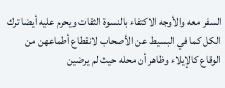السفر معه والأوجه الاكتفاء بالنسوة الثقات ويحرم عليه أيضا ترك الكل كما في البسيط عن الأصحاب لانقطاع أطماعهن من الوقاع كالإيلاء وظاهر أن محله حيث لم يرضين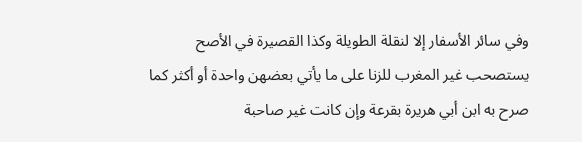وفي سائر الأسفار إلا لنقلة الطويلة وكذا القصيرة في الأصح يستصحب غير المغرب للزنا على ما يأتي بعضهن واحدة أو أكثر كما صرح به ابن أبي هريرة بقرعة وإن كانت غير صاحبة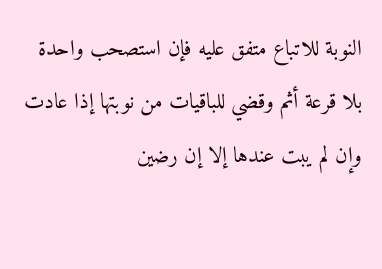النوبة للاتباع متفق عليه فإن استصحب واحدة بلا قرعة أثم وقضي للباقيات من نوبتها إذا عادت وإن لم يبت عندها إلا إن رضين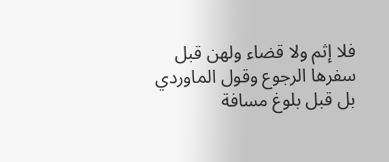فلا إثم ولا قضاء ولهن قبل سفرها الرجوع وقول الماوردي بل قبل بلوغ مسافة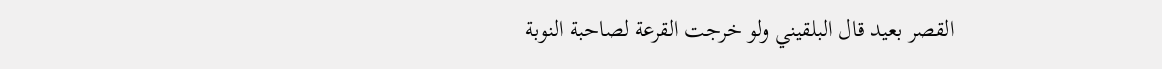القصر بعيد قال البلقيني ولو خرجت القرعة لصاحبة النوبة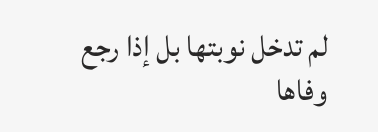لم تدخل نوبتها بل إذا رجع وفاها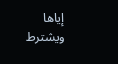إياها ويشترط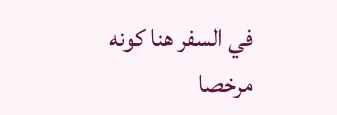في السفر هنا كونه مرخصا